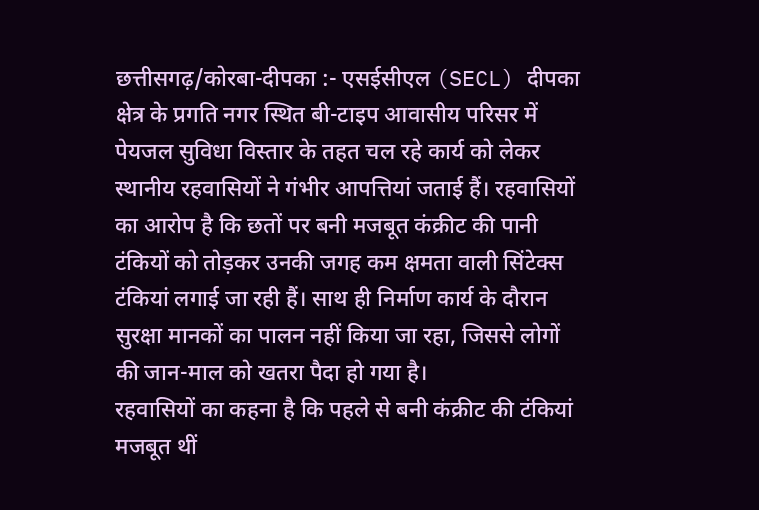छत्तीसगढ़/कोरबा-दीपका :- एसईसीएल (SECL) दीपका क्षेत्र के प्रगति नगर स्थित बी-टाइप आवासीय परिसर में पेयजल सुविधा विस्तार के तहत चल रहे कार्य को लेकर स्थानीय रहवासियों ने गंभीर आपत्तियां जताई हैं। रहवासियों का आरोप है कि छतों पर बनी मजबूत कंक्रीट की पानी टंकियों को तोड़कर उनकी जगह कम क्षमता वाली सिंटेक्स टंकियां लगाई जा रही हैं। साथ ही निर्माण कार्य के दौरान सुरक्षा मानकों का पालन नहीं किया जा रहा, जिससे लोगों की जान-माल को खतरा पैदा हो गया है।
रहवासियों का कहना है कि पहले से बनी कंक्रीट की टंकियां मजबूत थीं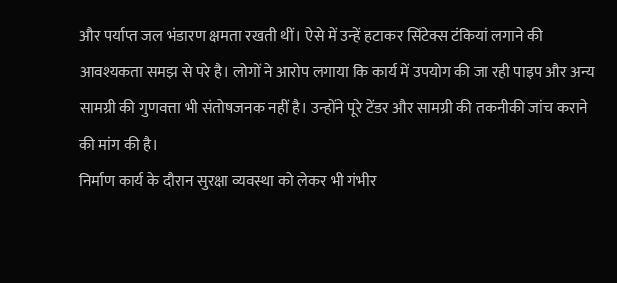और पर्याप्त जल भंडारण क्षमता रखती थीं। ऐसे में उन्हें हटाकर सिंटेक्स टंकियां लगाने की आवश्यकता समझ से परे है। लोगों ने आरोप लगाया कि कार्य में उपयोग की जा रही पाइप और अन्य सामग्री की गुणवत्ता भी संतोषजनक नहीं है। उन्होंने पूरे टेंडर और सामग्री की तकनीकी जांच कराने की मांग की है।
निर्माण कार्य के दौरान सुरक्षा व्यवस्था को लेकर भी गंभीर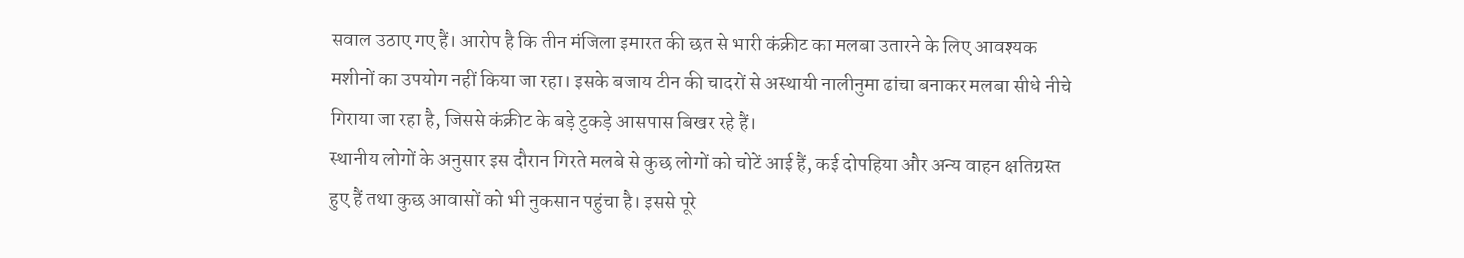सवाल उठाए गए हैं। आरोप है कि तीन मंजिला इमारत की छत से भारी कंक्रीट का मलबा उतारने के लिए आवश्यक मशीनों का उपयोग नहीं किया जा रहा। इसके बजाय टीन की चादरों से अस्थायी नालीनुमा ढांचा बनाकर मलबा सीधे नीचे गिराया जा रहा है, जिससे कंक्रीट के बड़े टुकड़े आसपास बिखर रहे हैं।
स्थानीय लोगों के अनुसार इस दौरान गिरते मलबे से कुछ लोगों को चोटें आई हैं, कई दोपहिया और अन्य वाहन क्षतिग्रस्त हुए हैं तथा कुछ आवासों को भी नुकसान पहुंचा है। इससे पूरे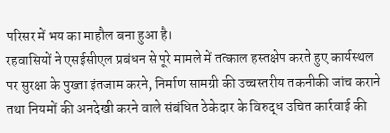परिसर में भय का माहौल बना हुआ है।
रहवासियों ने एसईसीएल प्रबंधन से पूरे मामले में तत्काल हस्तक्षेप करते हुए कार्यस्थल पर सुरक्षा के पुख्ता इंतजाम करने, निर्माण सामग्री की उच्चस्तरीय तकनीकी जांच कराने तथा नियमों की अनदेखी करने वाले संबंधित ठेकेदार के विरुद्ध उचित कार्रवाई की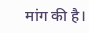मांग की है।